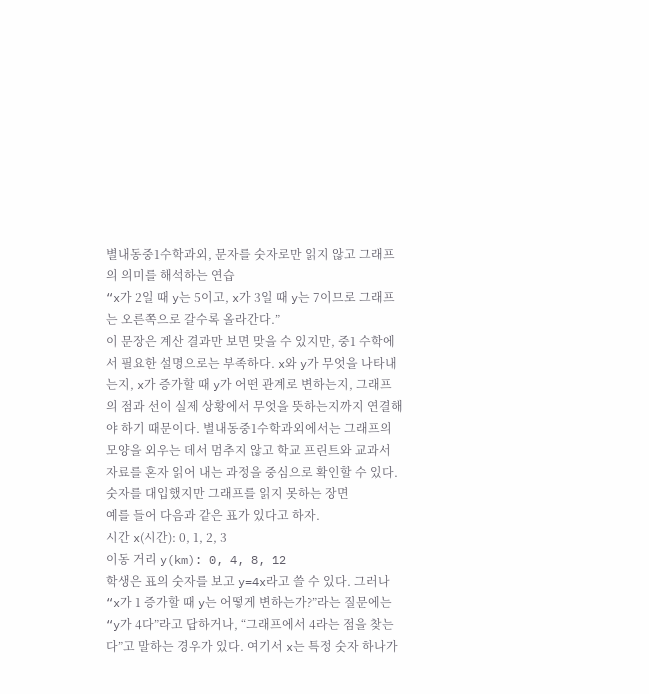별내동중1수학과외, 문자를 숫자로만 읽지 않고 그래프의 의미를 해석하는 연습
“x가 2일 때 y는 5이고, x가 3일 때 y는 7이므로 그래프는 오른쪽으로 갈수록 올라간다.”
이 문장은 계산 결과만 보면 맞을 수 있지만, 중1 수학에서 필요한 설명으로는 부족하다. x와 y가 무엇을 나타내는지, x가 증가할 때 y가 어떤 관계로 변하는지, 그래프의 점과 선이 실제 상황에서 무엇을 뜻하는지까지 연결해야 하기 때문이다. 별내동중1수학과외에서는 그래프의 모양을 외우는 데서 멈추지 않고 학교 프린트와 교과서 자료를 혼자 읽어 내는 과정을 중심으로 확인할 수 있다.
숫자를 대입했지만 그래프를 읽지 못하는 장면
예를 들어 다음과 같은 표가 있다고 하자.
시간 x(시간): 0, 1, 2, 3
이동 거리 y(km): 0, 4, 8, 12
학생은 표의 숫자를 보고 y=4x라고 쓸 수 있다. 그러나 “x가 1 증가할 때 y는 어떻게 변하는가?”라는 질문에는 “y가 4다”라고 답하거나, “그래프에서 4라는 점을 찾는다”고 말하는 경우가 있다. 여기서 x는 특정 숫자 하나가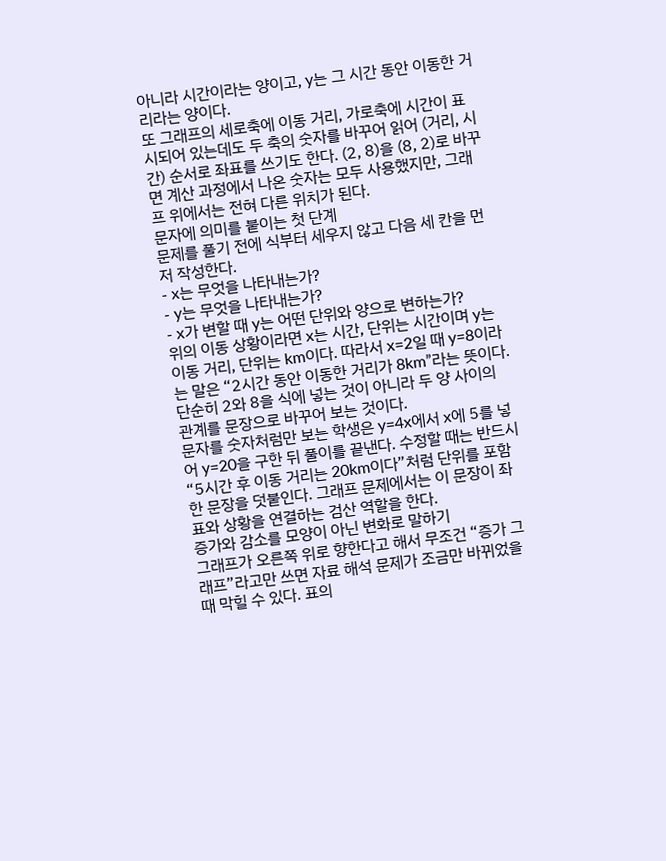아니라 시간이라는 양이고, y는 그 시간 동안 이동한 거리라는 양이다.
또 그래프의 세로축에 이동 거리, 가로축에 시간이 표시되어 있는데도 두 축의 숫자를 바꾸어 읽어 (거리, 시간) 순서로 좌표를 쓰기도 한다. (2, 8)을 (8, 2)로 바꾸면 계산 과정에서 나온 숫자는 모두 사용했지만, 그래프 위에서는 전혀 다른 위치가 된다.
문자에 의미를 붙이는 첫 단계
문제를 풀기 전에 식부터 세우지 않고 다음 세 칸을 먼저 작성한다.
- x는 무엇을 나타내는가?
- y는 무엇을 나타내는가?
- x가 변할 때 y는 어떤 단위와 양으로 변하는가?
위의 이동 상황이라면 x는 시간, 단위는 시간이며 y는 이동 거리, 단위는 km이다. 따라서 x=2일 때 y=8이라는 말은 “2시간 동안 이동한 거리가 8km”라는 뜻이다. 단순히 2와 8을 식에 넣는 것이 아니라 두 양 사이의 관계를 문장으로 바꾸어 보는 것이다.
문자를 숫자처럼만 보는 학생은 y=4x에서 x에 5를 넣어 y=20을 구한 뒤 풀이를 끝낸다. 수정할 때는 반드시 “5시간 후 이동 거리는 20km이다”처럼 단위를 포함한 문장을 덧붙인다. 그래프 문제에서는 이 문장이 좌표와 상황을 연결하는 검산 역할을 한다.
증가와 감소를 모양이 아닌 변화로 말하기
그래프가 오른쪽 위로 향한다고 해서 무조건 “증가 그래프”라고만 쓰면 자료 해석 문제가 조금만 바뀌었을 때 막힐 수 있다. 표의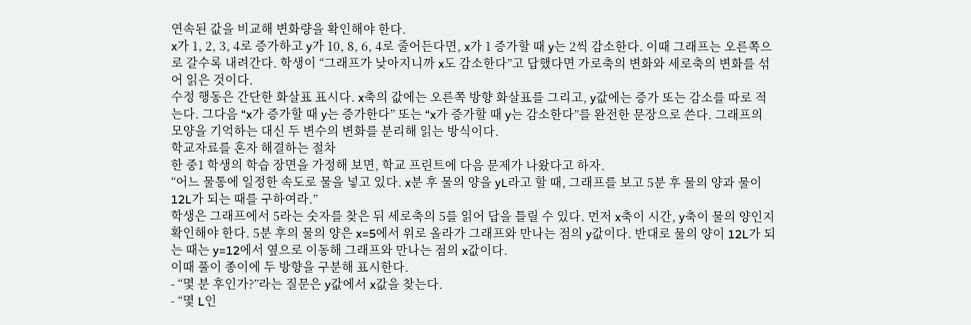연속된 값을 비교해 변화량을 확인해야 한다.
x가 1, 2, 3, 4로 증가하고 y가 10, 8, 6, 4로 줄어든다면, x가 1 증가할 때 y는 2씩 감소한다. 이때 그래프는 오른쪽으로 갈수록 내려간다. 학생이 “그래프가 낮아지니까 x도 감소한다”고 답했다면 가로축의 변화와 세로축의 변화를 섞어 읽은 것이다.
수정 행동은 간단한 화살표 표시다. x축의 값에는 오른쪽 방향 화살표를 그리고, y값에는 증가 또는 감소를 따로 적는다. 그다음 “x가 증가할 때 y는 증가한다” 또는 “x가 증가할 때 y는 감소한다”를 완전한 문장으로 쓴다. 그래프의 모양을 기억하는 대신 두 변수의 변화를 분리해 읽는 방식이다.
학교자료를 혼자 해결하는 절차
한 중1 학생의 학습 장면을 가정해 보면, 학교 프린트에 다음 문제가 나왔다고 하자.
“어느 물통에 일정한 속도로 물을 넣고 있다. x분 후 물의 양을 yL라고 할 때, 그래프를 보고 5분 후 물의 양과 물이 12L가 되는 때를 구하여라.”
학생은 그래프에서 5라는 숫자를 찾은 뒤 세로축의 5를 읽어 답을 틀릴 수 있다. 먼저 x축이 시간, y축이 물의 양인지 확인해야 한다. 5분 후의 물의 양은 x=5에서 위로 올라가 그래프와 만나는 점의 y값이다. 반대로 물의 양이 12L가 되는 때는 y=12에서 옆으로 이동해 그래프와 만나는 점의 x값이다.
이때 풀이 종이에 두 방향을 구분해 표시한다.
- “몇 분 후인가?”라는 질문은 y값에서 x값을 찾는다.
- “몇 L인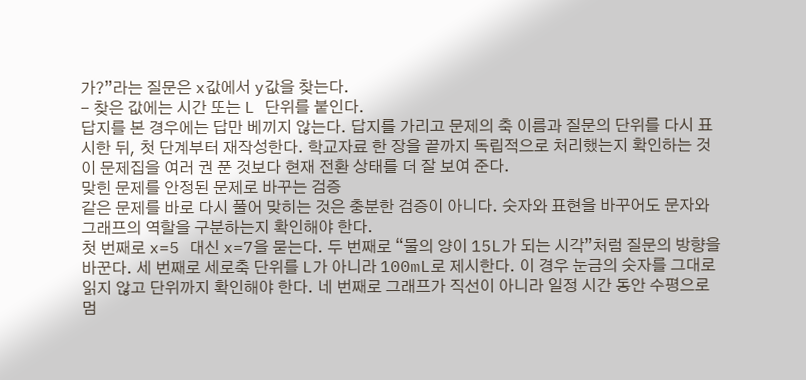가?”라는 질문은 x값에서 y값을 찾는다.
- 찾은 값에는 시간 또는 L 단위를 붙인다.
답지를 본 경우에는 답만 베끼지 않는다. 답지를 가리고 문제의 축 이름과 질문의 단위를 다시 표시한 뒤, 첫 단계부터 재작성한다. 학교자료 한 장을 끝까지 독립적으로 처리했는지 확인하는 것이 문제집을 여러 권 푼 것보다 현재 전환 상태를 더 잘 보여 준다.
맞힌 문제를 안정된 문제로 바꾸는 검증
같은 문제를 바로 다시 풀어 맞히는 것은 충분한 검증이 아니다. 숫자와 표현을 바꾸어도 문자와 그래프의 역할을 구분하는지 확인해야 한다.
첫 번째로 x=5 대신 x=7을 묻는다. 두 번째로 “물의 양이 15L가 되는 시각”처럼 질문의 방향을 바꾼다. 세 번째로 세로축 단위를 L가 아니라 100mL로 제시한다. 이 경우 눈금의 숫자를 그대로 읽지 않고 단위까지 확인해야 한다. 네 번째로 그래프가 직선이 아니라 일정 시간 동안 수평으로 멈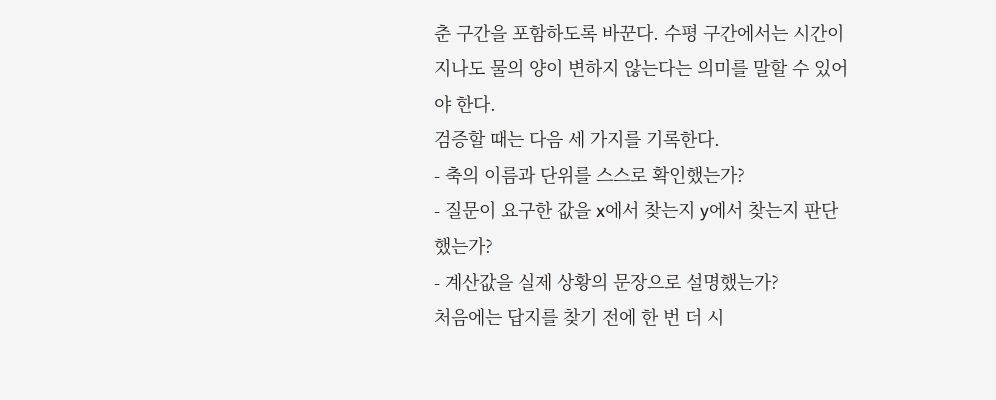춘 구간을 포함하도록 바꾼다. 수평 구간에서는 시간이 지나도 물의 양이 변하지 않는다는 의미를 말할 수 있어야 한다.
검증할 때는 다음 세 가지를 기록한다.
- 축의 이름과 단위를 스스로 확인했는가?
- 질문이 요구한 값을 x에서 찾는지 y에서 찾는지 판단했는가?
- 계산값을 실제 상황의 문장으로 설명했는가?
처음에는 답지를 찾기 전에 한 번 더 시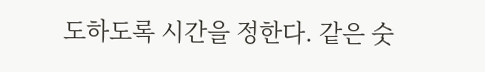도하도록 시간을 정한다. 같은 숫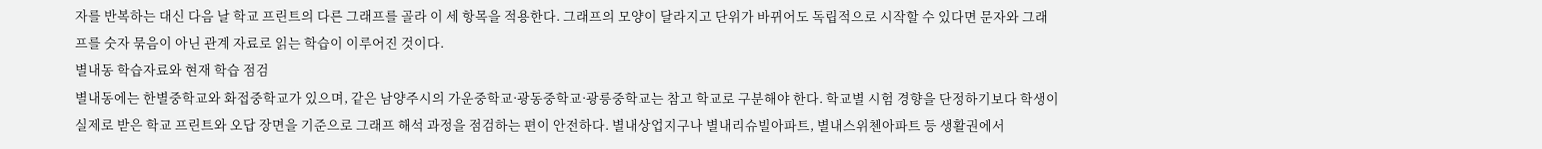자를 반복하는 대신 다음 날 학교 프린트의 다른 그래프를 골라 이 세 항목을 적용한다. 그래프의 모양이 달라지고 단위가 바뀌어도 독립적으로 시작할 수 있다면 문자와 그래프를 숫자 묶음이 아닌 관계 자료로 읽는 학습이 이루어진 것이다.
별내동 학습자료와 현재 학습 점검
별내동에는 한별중학교와 화접중학교가 있으며, 같은 남양주시의 가운중학교·광동중학교·광릉중학교는 참고 학교로 구분해야 한다. 학교별 시험 경향을 단정하기보다 학생이 실제로 받은 학교 프린트와 오답 장면을 기준으로 그래프 해석 과정을 점검하는 편이 안전하다. 별내상업지구나 별내리슈빌아파트, 별내스위첸아파트 등 생활권에서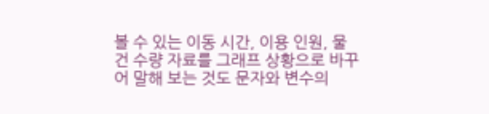볼 수 있는 이동 시간, 이용 인원, 물건 수량 자료를 그래프 상황으로 바꾸어 말해 보는 것도 문자와 변수의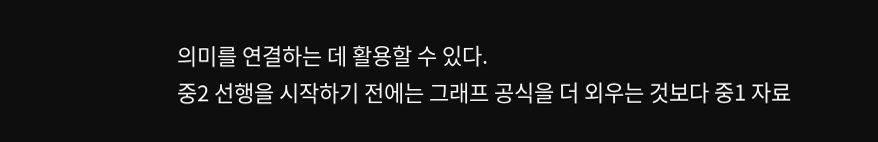의미를 연결하는 데 활용할 수 있다.
중2 선행을 시작하기 전에는 그래프 공식을 더 외우는 것보다 중1 자료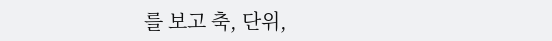를 보고 축, 단위,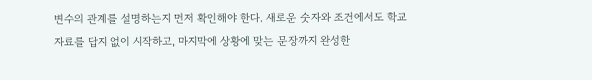변수의 관계를 설명하는지 먼저 확인해야 한다. 새로운 숫자와 조건에서도 학교자료를 답지 없이 시작하고, 마지막에 상황에 맞는 문장까지 완성한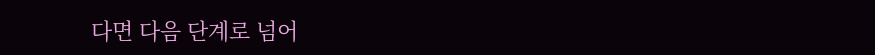다면 다음 단계로 넘어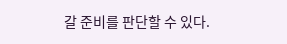갈 준비를 판단할 수 있다.